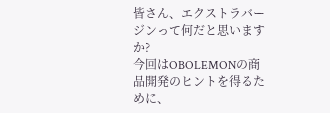皆さん、エクストラバージンって何だと思いますか?
今回はOBOLEMONの商品開発のヒントを得るために、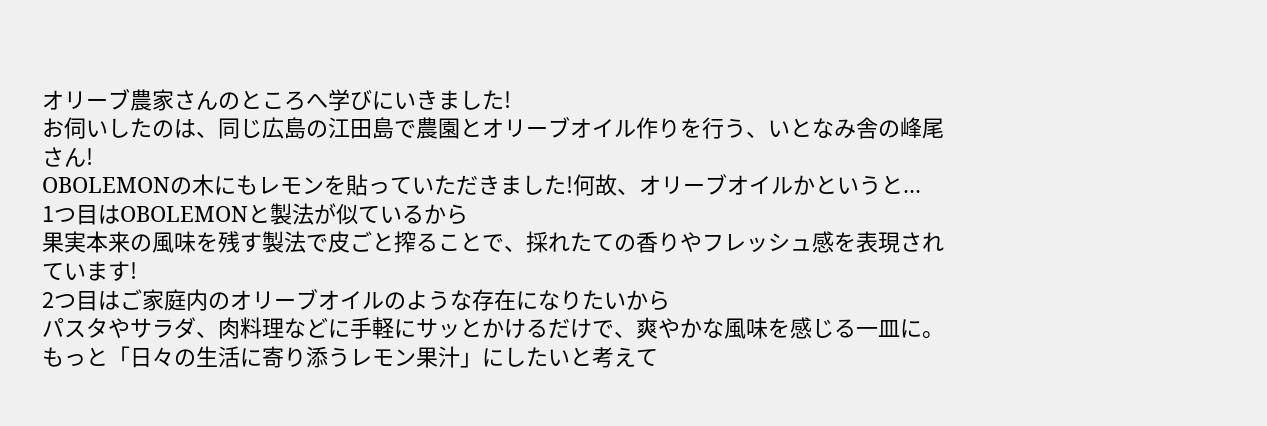オリーブ農家さんのところへ学びにいきました!
お伺いしたのは、同じ広島の江田島で農園とオリーブオイル作りを行う、いとなみ舎の峰尾さん!
OBOLEMONの木にもレモンを貼っていただきました!何故、オリーブオイルかというと...
1つ目はOBOLEMONと製法が似ているから
果実本来の風味を残す製法で皮ごと搾ることで、採れたての香りやフレッシュ感を表現されています!
2つ目はご家庭内のオリーブオイルのような存在になりたいから
パスタやサラダ、肉料理などに手軽にサッとかけるだけで、爽やかな風味を感じる一皿に。もっと「日々の生活に寄り添うレモン果汁」にしたいと考えて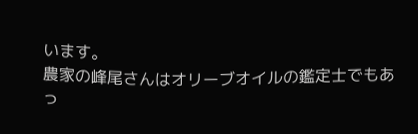います。
農家の峰尾さんはオリーブオイルの鑑定士でもあっ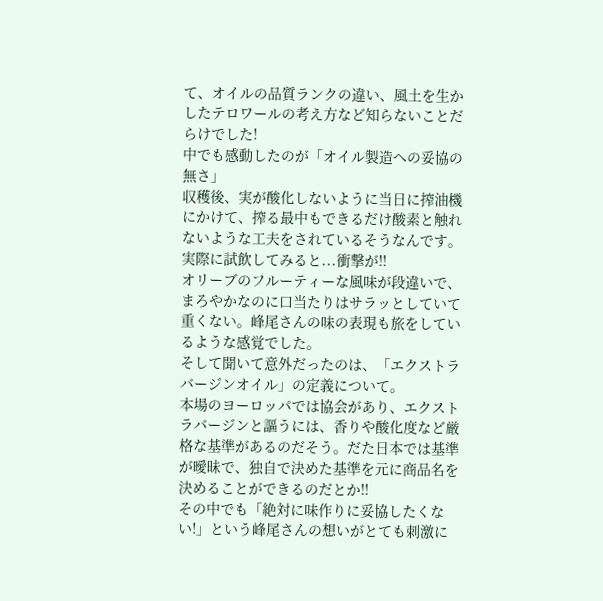て、オイルの品質ランクの違い、風土を生かしたテロワールの考え方など知らないことだらけでした!
中でも感動したのが「オイル製造への妥協の無さ」
収穫後、実が酸化しないように当日に搾油機にかけて、搾る最中もできるだけ酸素と触れないような工夫をされているそうなんです。
実際に試飲してみると...衝撃が!!
オリーブのフルーティーな風味が段違いで、まろやかなのに口当たりはサラッとしていて重くない。峰尾さんの味の表現も旅をしているような感覚でした。
そして聞いて意外だったのは、「エクストラバージンオイル」の定義について。
本場のヨーロッパでは協会があり、エクストラバージンと謳うには、香りや酸化度など厳格な基準があるのだそう。だた日本では基準が曖昧で、独自で決めた基準を元に商品名を決めることができるのだとか!!
その中でも「絶対に味作りに妥協したくない!」という峰尾さんの想いがとても刺激に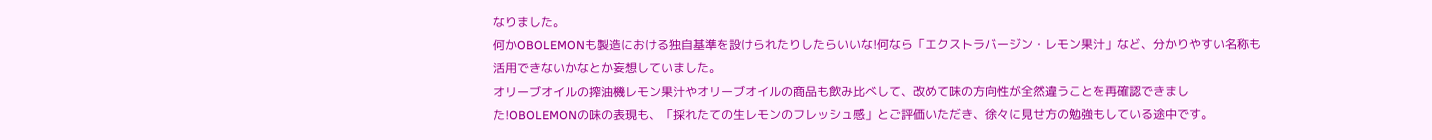なりました。
何かOBOLEMONも製造における独自基準を設けられたりしたらいいな!何なら「エクストラバージン・レモン果汁」など、分かりやすい名称も活用できないかなとか妄想していました。
オリーブオイルの搾油機レモン果汁やオリーブオイルの商品も飲み比べして、改めて味の方向性が全然違うことを再確認できました!OBOLEMONの味の表現も、「採れたての生レモンのフレッシュ感」とご評価いただき、徐々に見せ方の勉強もしている途中です。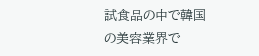試食品の中で韓国の美容業界で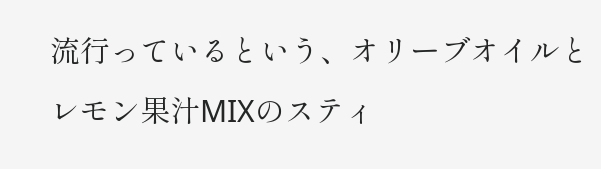流行っているという、オリーブオイルとレモン果汁MIXのスティ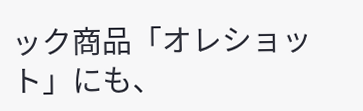ック商品「オレショット」にも、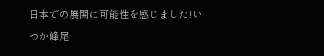日本での展開に可能性を感じました!いつか峰尾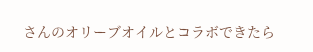さんのオリーブオイルとコラボできたら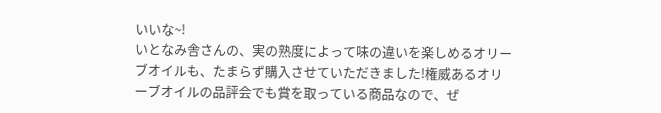いいな~!
いとなみ舎さんの、実の熟度によって味の違いを楽しめるオリーブオイルも、たまらず購入させていただきました!権威あるオリーブオイルの品評会でも賞を取っている商品なので、ぜ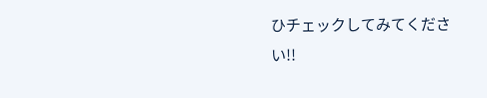ひチェックしてみてください!!